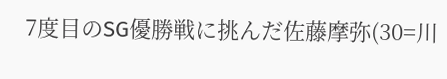7度目のSG優勝戦に挑んだ佐藤摩弥(30=川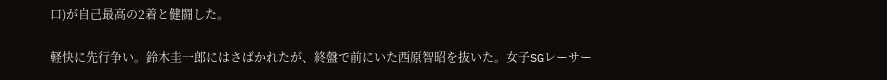口)が自己最高の2着と健闘した。

軽快に先行争い。鈴木圭一郎にはさばかれたが、終盤で前にいた西原智昭を抜いた。女子SGレーサー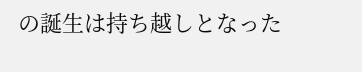の誕生は持ち越しとなった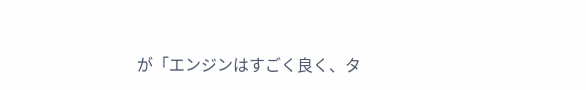が「エンジンはすごく良く、タ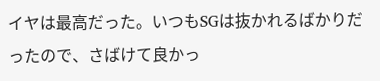イヤは最高だった。いつもSGは抜かれるばかりだったので、さばけて良かっ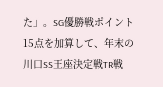た」。SG優勝戦ポイント15点を加算して、年末の川口SS王座決定戦TR戦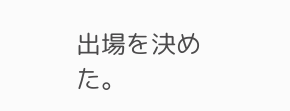出場を決めた。